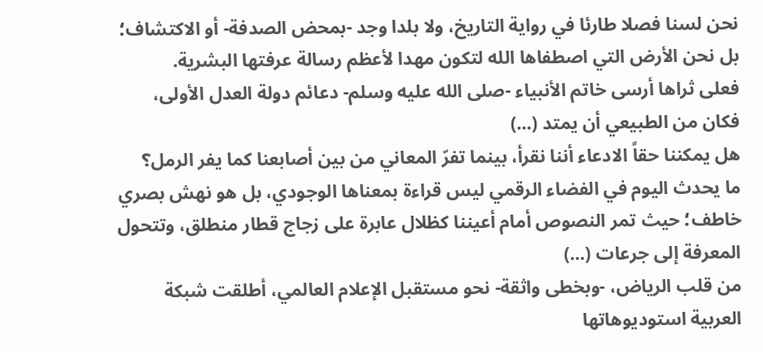نحن لسنا فصلا طارئا في رواية التاريخ، ولا بلدا وجد -بمحض الصدفة- أو الاكتشاف؛ بل نحن الأرض التي اصطفاها الله لتكون مهدا لأعظم رسالة عرفتها البشرية.
فعلى ثراها أرسى خاتم الأنبياء -صلى الله عليه وسلم- دعائم دولة العدل الأولى، فكان من الطبيعي أن يمتد (...)
هل يمكننا حقاً الادعاء أننا نقرأ، بينما تفرّ المعاني من بين أصابعنا كما يفر الرمل؟
ما يحدث اليوم في الفضاء الرقمي ليس قراءة بمعناها الوجودي، بل هو نهش بصري خاطف؛ حيث تمر النصوص أمام أعيننا كظلال عابرة على زجاج قطار منطلق، وتتحول المعرفة إلى جرعات (...)
من قلب الرياض، -وبخطى واثقة- نحو مستقبل الإعلام العالمي، أطلقت شبكة العربية استوديوهاتها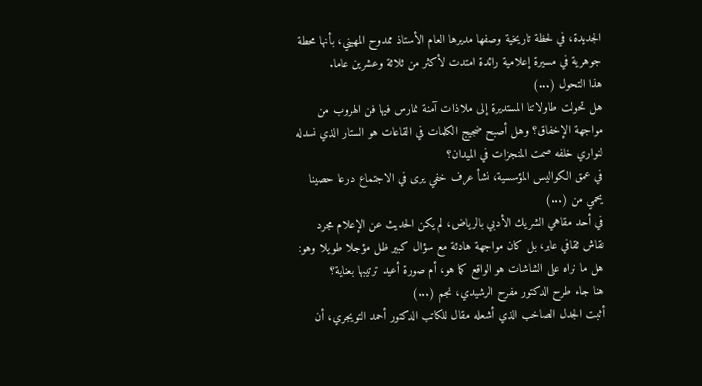الجديدة، في لحظة تاريخية وصفها مديرها العام الأستاذ ممدوح المهيني، بأنها محطة جوهرية في مسيرة إعلامية رائدة امتدت لأكثر من ثلاثة وعشرين عاما.
هذا التحول (...)
هل تحولت طاولاتنا المستديرة إلى ملاذات آمنة نمارس فيها فن الهروب من مواجهة الإخفاق؟ وهل أصبح ضجيج الكلمات في القاعات هو الستار الذي نسدله لنواري خلفه صمت المنجزات في الميدان؟
في عمق الكواليس المؤسسية، نشأ عرف خفي يرى في الاجتماع درعا حصينا يحمي من (...)
في أحد مقاهي الشريك الأدبي بالرياض، لم يكن الحديث عن الإعلام مجرد نقاش ثقافي عابر، بل كان مواجهة هادئة مع سؤال كبير ظل مؤجلا طويلا وهو: هل ما نراه على الشاشات هو الواقع كما هو، أم صورة أعيد ترتيبها بعناية؟
هنا جاء طرح الدكتور مفرح الرشيدي، نجم (...)
أثبت الجدل الصاخب الذي أشعله مقال للكاتب الدكتور أحمد التويجري، أن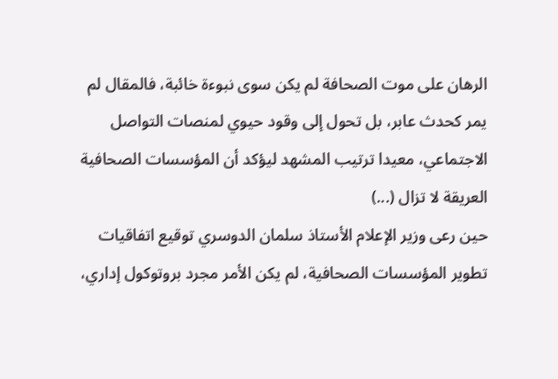الرهان على موت الصحافة لم يكن سوى نبوءة خائبة، فالمقال لم يمر كحدث عابر، بل تحول إلى وقود حيوي لمنصات التواصل الاجتماعي، معيدا ترتيب المشهد ليؤكد أن المؤسسات الصحافية العريقة لا تزال (...)
حين رعى وزير الإعلام الأستاذ سلمان الدوسري توقيع اتفاقيات تطوير المؤسسات الصحافية، لم يكن الأمر مجرد بروتوكول إداري،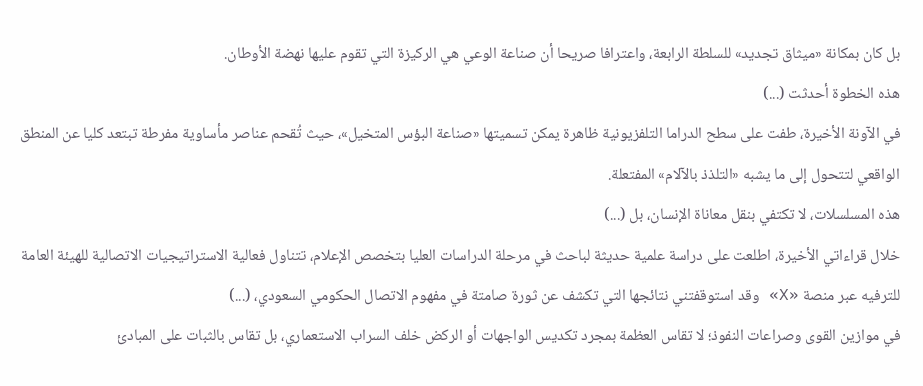بل كان بمكانة «ميثاق تجديد» للسلطة الرابعة، واعترافا صريحا أن صناعة الوعي هي الركيزة التي تقوم عليها نهضة الأوطان.
هذه الخطوة أحدثت (...)
في الآونة الأخيرة، طفت على سطح الدراما التلفزيونية ظاهرة يمكن تسميتها «صناعة البؤس المتخيل»، حيث تُقحم عناصر مأساوية مفرطة تبتعد كليا عن المنطق الواقعي لتتحول إلى ما يشبه «التلذذ بالآلام» المفتعلة.
هذه المسلسلات، لا تكتفي بنقل معاناة الإنسان، بل (...)
خلال قراءاتي الأخيرة، اطلعت على دراسة علمية حديثة لباحث في مرحلة الدراسات العليا بتخصص الإعلام، تتناول فعالية الاستراتيجيات الاتصالية للهيئة العامة للترفيه عبر منصة «X» وقد استوقفتني نتائجها التي تكشف عن ثورة صامتة في مفهوم الاتصال الحكومي السعودي، (...)
في موازين القوى وصراعات النفوذ؛ لا تقاس العظمة بمجرد تكديس الواجهات أو الركض خلف السراب الاستعماري، بل تقاس بالثبات على المبادئ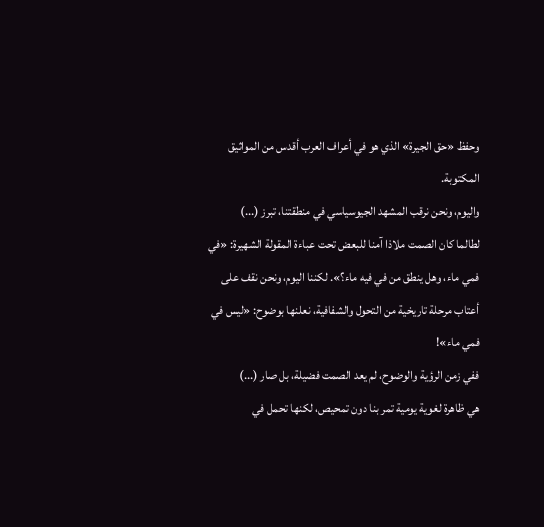وحفظ «حق الجيرة» الذي هو في أعراف العرب أقدس من المواثيق المكتوبة.
واليوم، ونحن نرقب المشهد الجيوسياسي في منطقتنا، تبرز (...)
لطالما كان الصمت ملاذا آمنا للبعض تحت عباءة المقولة الشهيرة: «في فمي ماء، وهل ينطق من في فيه ماء؟». لكننا اليوم، ونحن نقف على أعتاب مرحلة تاريخية من التحول والشفافية، نعلنها بوضوح: «ليس في فمي ماء»!
ففي زمن الرؤية والوضوح، لم يعد الصمت فضيلة، بل صار (...)
هي ظاهرة لغوية يومية تمر بنا دون تمحيص، لكنها تحمل في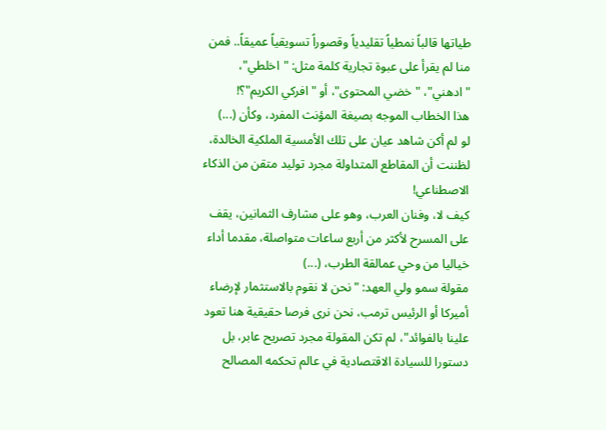طياتها قالباً نمطياً تقليدياً وقصوراً تسويقياً عميقاً.. فمن منا لم يقرأ على عبوة تجارية كلمة مثل: "اخلطي"، "ادهني"، "خضي المحتوى"، أو "افركي الكريم"؟!
هذا الخطاب الموجه بصيغة المؤنث المفرد، وكأن (...)
لو لم أكن شاهد عيان على تلك الأمسية الملكية الخالدة، لظننت أن المقاطع المتداولة مجرد توليد متقن من الذكاء الاصطناعي!
كيف لا، وفنان العرب، وهو على مشارف الثمانين، يقف على المسرح لأكثر من أربع ساعات متواصلة، مقدما أداء خياليا من وحي عمالقة الطرب، (...)
مقولة سمو ولي العهد: "نحن لا نقوم بالاستثمار لإرضاء أميركا أو الرئيس ترمب، نحن نرى فرصا حقيقية هنا تعود علينا بالفوائد"، لم تكن المقولة مجرد تصريح عابر، بل دستورا للسيادة الاقتصادية في عالم تحكمه المصالح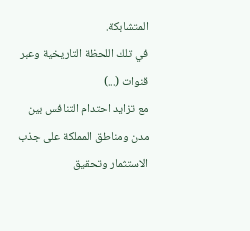المتشابكة.
في تلك اللحظة التاريخية وعبر قنوات (...)
مع تزايد احتدام التنافس بين مدن ومناطق المملكة على جذب الاستثمار وتحقيق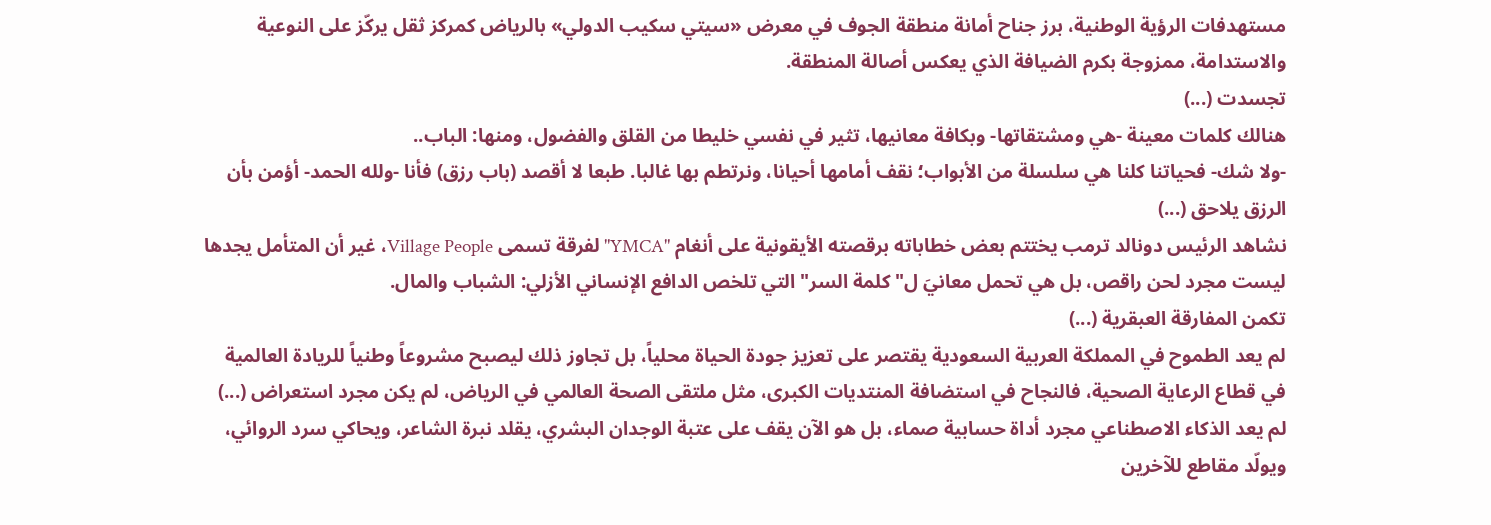مستهدفات الرؤية الوطنية، برز جناح أمانة منطقة الجوف في معرض «سيتي سكيب الدولي» بالرياض كمركز ثقل يركّز على النوعية والاستدامة، ممزوجة بكرم الضيافة الذي يعكس أصالة المنطقة.
تجسدت (...)
هنالك كلمات معينة -هي ومشتقاتها- وبكافة معانيها، تثير في نفسي خليطا من القلق والفضول، ومنها: الباب..
-ولا شك- فحياتنا كلنا هي سلسلة من الأبواب؛ نقف أمامها أحيانا، ونرتطم بها غالبا. طبعا لا أقصد (باب رزق) فأنا -ولله الحمد- أؤمن بأن الرزق يلاحق (...)
نشاهد الرئيس دونالد ترمب يختتم بعض خطاباته برقصته الأيقونية على أنغام "YMCA" لفرقة تسمى Village People، غير أن المتأمل يجدها ليست مجرد لحن راقص، بل هي تحمل معانيَ ل"كلمة السر" التي تلخص الدافع الإنساني الأزلي: الشباب والمال.
تكمن المفارقة العبقرية (...)
لم يعد الطموح في المملكة العربية السعودية يقتصر على تعزيز جودة الحياة محلياً، بل تجاوز ذلك ليصبح مشروعاً وطنياً للريادة العالمية في قطاع الرعاية الصحية، فالنجاح في استضافة المنتديات الكبرى، مثل ملتقى الصحة العالمي في الرياض، لم يكن مجرد استعراض (...)
لم يعد الذكاء الاصطناعي مجرد أداة حسابية صماء، بل هو الآن يقف على عتبة الوجدان البشري، يقلد نبرة الشاعر، ويحاكي سرد الروائي، ويولّد مقاطع للآخرين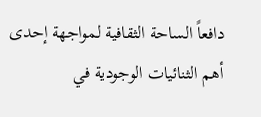دافعاً الساحة الثقافية لمواجهة إحدى أهم الثنائيات الوجودية في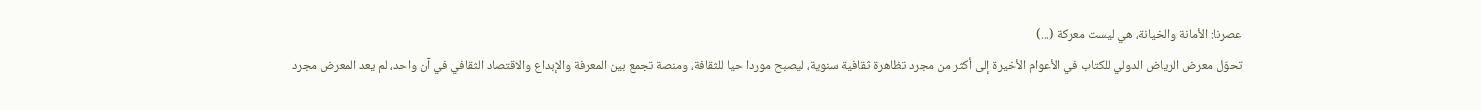عصرنا: الأمانة والخيانة، هي ليست معركة (...)
تحوّل معرض الرياض الدولي للكتاب في الأعوام الأخيرة إلى أكثر من مجرد تظاهرة ثقافية سنوية، ليصبح موردا حيا للثقافة، ومنصة تجمع بين المعرفة والإبداع والاقتصاد الثقافي في آن واحد، لم يعد المعرض مجرد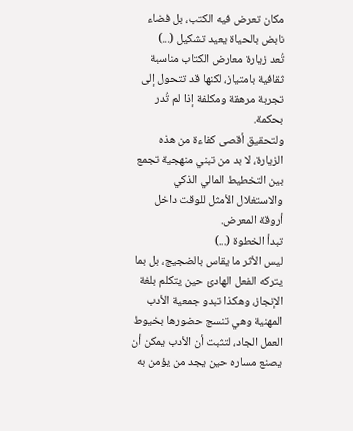مكان تعرض فيه الكتب، بل فضاء نابض بالحياة يعيد تشكيل (...)
تُعد زيارة معارض الكتاب مناسبة ثقافية بامتياز، لكنها قد تتحول إلى تجربة مرهقة ومكلفة إذا لم تُدر بحكمة.
ولتحقيق أقصى كفاءة من هذه الزيارة، لا بد من تبني منهجية تجمع بين التخطيط المالي الذكي والاستغلال الأمثل للوقت داخل أروقة المعرض.
تبدأ الخطوة (...)
ليس الأثر ما يقاس بالضجيج، بل بما يتركه الفعل الهادئ حين يتكلم بلغة الإنجاز، وهكذا تبدو جمعية الأدب المهنية وهي تنسج حضورها بخيوط العمل الجاد، لتثبت أن الأدب يمكن أن يصنع مساره حين يجد من يؤمن به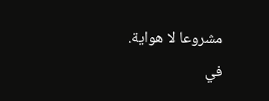مشروعا لا هواية.
في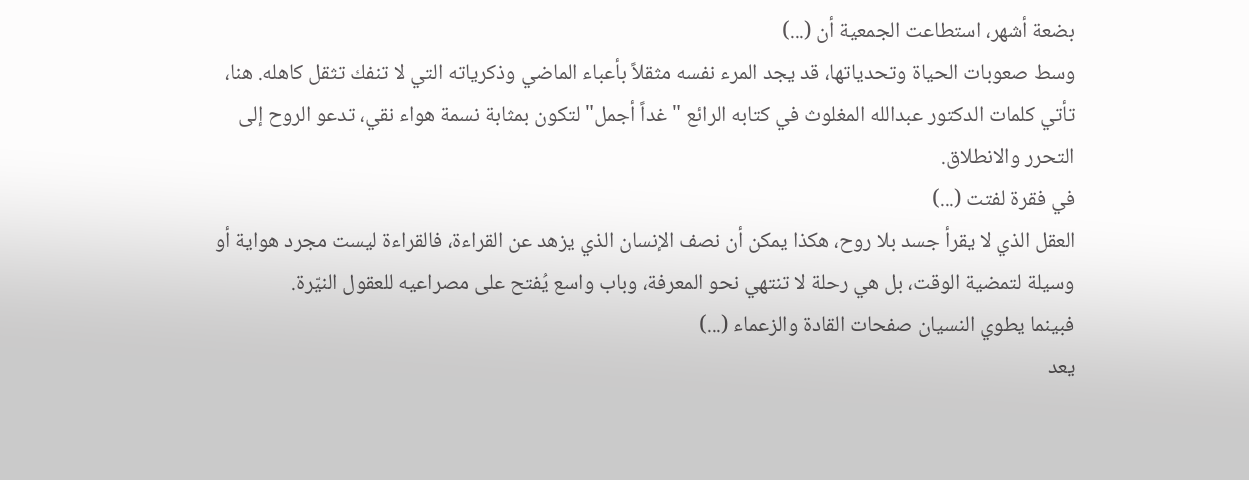بضعة أشهر، استطاعت الجمعية أن (...)
وسط صعوبات الحياة وتحدياتها، قد يجد المرء نفسه مثقلاً بأعباء الماضي وذكرياته التي لا تنفك تثقل كاهله. هنا، تأتي كلمات الدكتور عبدالله المغلوث في كتابه الرائع "غداً أجمل" لتكون بمثابة نسمة هواء نقي، تدعو الروح إلى التحرر والانطلاق.
في فقرة لفتت (...)
العقل الذي لا يقرأ جسد بلا روح، هكذا يمكن أن نصف الإنسان الذي يزهد عن القراءة، فالقراءة ليست مجرد هواية أو وسيلة لتمضية الوقت، بل هي رحلة لا تنتهي نحو المعرفة، وباب واسع يُفتح على مصراعيه للعقول النيّرة.
فبينما يطوي النسيان صفحات القادة والزعماء (...)
يعد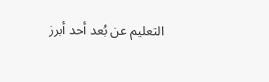التعليم عن بُعد أحد أبرز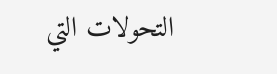التحولات التي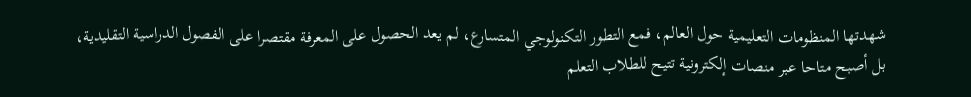شهدتها المنظومات التعليمية حول العالم، فمع التطور التكنولوجي المتسارع، لم يعد الحصول على المعرفة مقتصرا على الفصول الدراسية التقليدية، بل أصبح متاحا عبر منصات إلكترونية تتيح للطلاب التعلم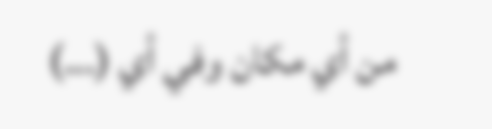من أي مكان وفي أي (...)